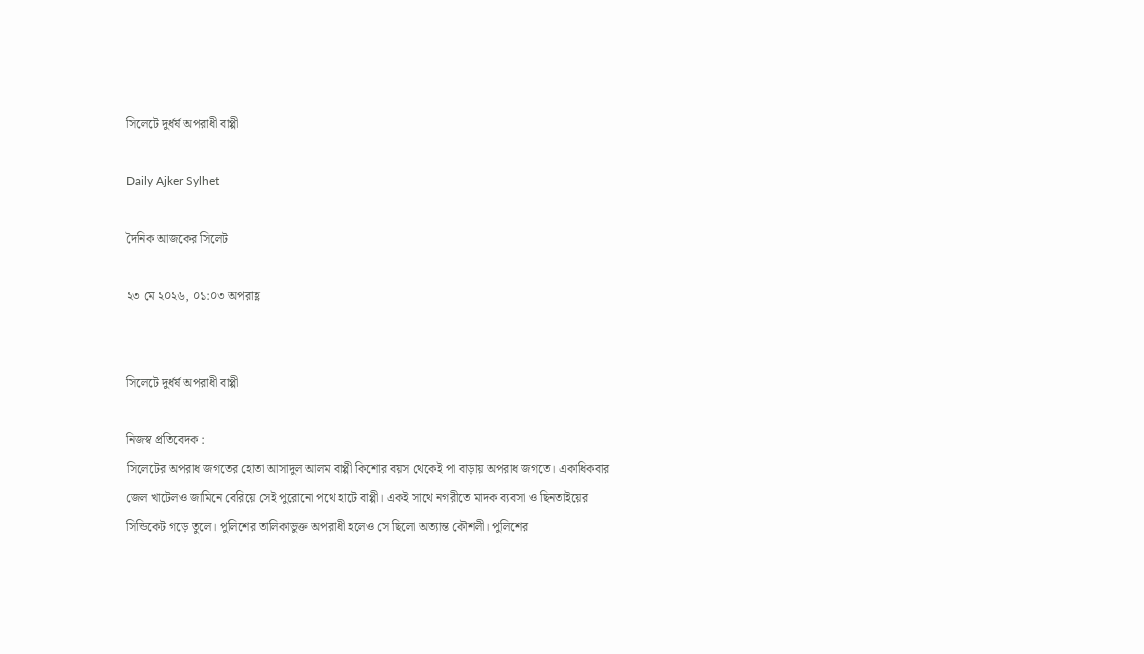সিলেটে দুর্ধর্ষ অপরাধী বাপ্পী

Daily Ajker Sylhet

দৈনিক আজকের সিলেট

২৩ মে ২০২৬, ০১:০৩ অপরাহ্ণ


সিলেটে দুর্ধর্ষ অপরাধী বাপ্পী

নিজস্ব প্রতিবেদক :
সিলেটের অপরাধ জগতের হোতা আসাদুল আলম বাপ্পী কিশোর বয়স থেকেই পা বাড়ায় অপরাধ জগতে। একাধিকবার জেল খাটেলও জামিনে বেরিয়ে সেই পুরোনো পথে হাটে বাপ্পী। একই সাথে নগরীতে মাদক ব্যবসা ও ছিনতাইয়ের সিন্ডিকেট গড়ে তুলে। পুলিশের তালিকাভুক্ত অপরাধী হলেও সে ছিলো অত্যান্ত কৌশলী। পুলিশের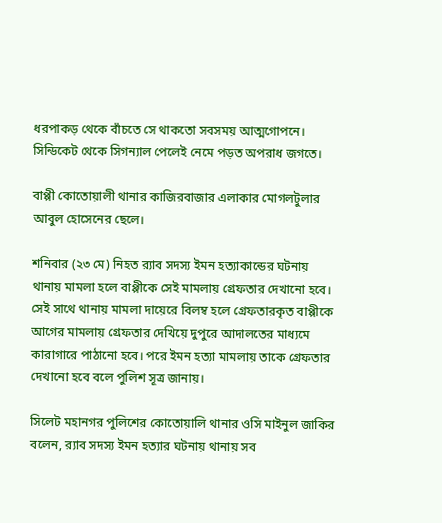ধরপাকড় থেকে বাঁচতে সে থাকতো সবসময় আত্মগোপনে। সিন্ডিকেট থেকে সিগন্যাল পেলেই নেমে পড়ত অপরাধ জগতে।

বাপ্পী কোতোয়ালী থানার কাজিরবাজার এলাকার মোগলটুলার আবুল হোসেনের ছেলে।

শনিবার (২৩ মে) নিহত র‌্যাব সদস্য ইমন হত্যাকান্ডের ঘটনায় থানায় মামলা হলে বাপ্পীকে সেই মামলায় গ্রেফতার দেখানো হবে। সেই সাথে থানায় মামলা দায়েরে বিলম্ব হলে গ্রেফতারকৃত বাপ্পীকে আগের মামলায় গ্রেফতার দেখিয়ে দুপুরে আদালতের মাধ্যমে কারাগারে পাঠানো হবে। পরে ইমন হত্যা মামলায় তাকে গ্রেফতার দেখানো হবে বলে পুলিশ সূত্র জানায়।

সিলেট মহানগর পুলিশের কোতোয়ালি থানার ওসি মাইনুল জাকির বলেন, র‌্যাব সদস্য ইমন হত্যার ঘটনায় থানায় সব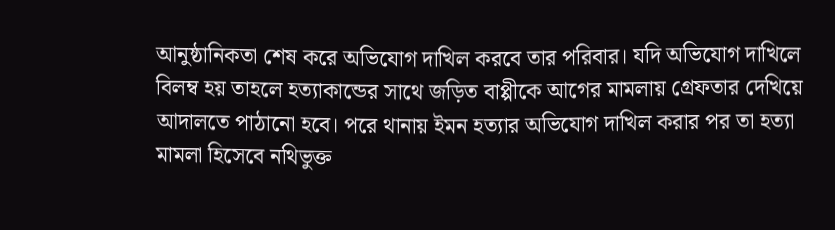আনুষ্ঠানিকতা শেষ করে অভিযোগ দাখিল করবে তার পরিবার। যদি অভিযোগ দাখিলে বিলম্ব হয় তাহলে হত্যাকান্ডের সাথে জড়িত বাপ্পীকে আগের মামলায় গ্রেফতার দেখিয়ে আদালতে পাঠানো হবে। পরে থানায় ইমন হত্যার অভিযোগ দাখিল করার পর তা হত্যা মামলা হিসেবে নথিভুক্ত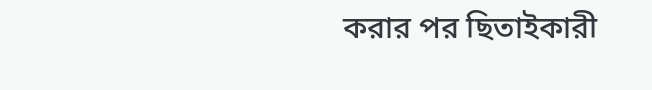করার পর ছিতাইকারী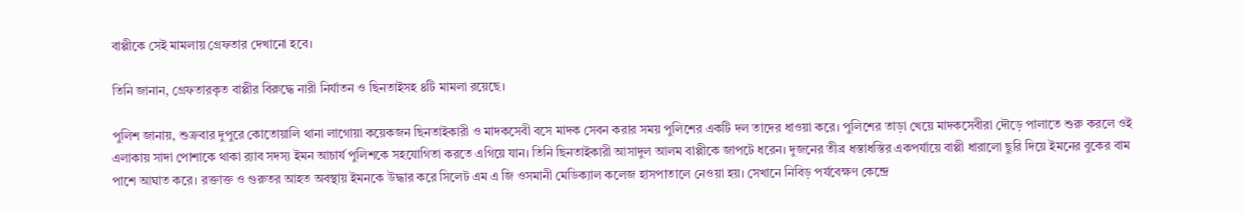বাপ্পীকে সেই মামলায় গ্রেফতার দেখানো হবে।

তিনি জানান, গ্রেফতারকৃত বাপ্পীর বিরুদ্ধে নারী নির্যাতন ও ছিনতাইসহ ৪টি মামলা রয়েছে।

পুলিশ জানায়, শুক্রবার দুপুরে কোতোয়ালি থানা লাগোয়া কয়েকজন ছিনতাইকারী ও মাদকসেবী বসে মাদক সেবন করার সময় পুলিশের একটি দল তাদের ধাওয়া করে। পুলিশের তাড়া খেয়ে মাদকসেবীরা দৌড়ে পালাতে শুরু করলে ওই এলাকায় সাদা পোশাকে থাকা র‌্যাব সদস্য ইমন আচার্য পুলিশকে সহযোগিতা করতে এগিয়ে যান। তিনি ছিনতাইকারী আসাদুল আলম বাপ্পীকে জাপটে ধরেন। দুজনের তীব্র ধস্তাধস্তির একপর্যায়ে বাপ্পী ধারালো ছুরি দিয়ে ইমনের বুকের বাম পাশে আঘাত করে। রক্তাক্ত ও গুরুতর আহত অবস্থায় ইমনকে উদ্ধার করে সিলেট এম এ জি ওসমানী মেডিক্যাল কলেজ হাসপাতালে নেওয়া হয়। সেখানে নিবিড় পর্যবেক্ষণ কেন্দ্রে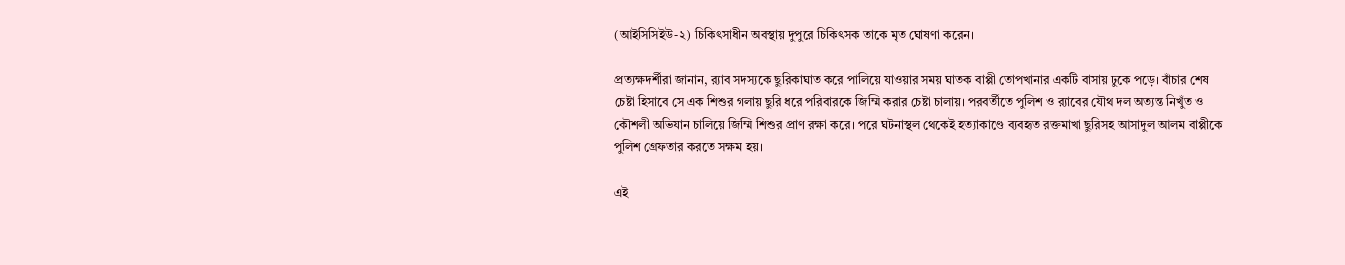(আইসিসিইউ-২) চিকিৎসাধীন অবস্থায় দুপুরে চিকিৎসক তাকে মৃত ঘোষণা করেন।

প্রত্যক্ষদর্শীরা জানান, র‌্যাব সদস্যকে ছুরিকাঘাত করে পালিয়ে যাওয়ার সময় ঘাতক বাপ্পী তোপখানার একটি বাসায় ঢুকে পড়ে। বাঁচার শেষ চেষ্টা হিসাবে সে এক শিশুর গলায় ছুরি ধরে পরিবারকে জিম্মি করার চেষ্টা চালায়। পরবর্তীতে পুলিশ ও র‌্যাবের যৌথ দল অত্যন্ত নিখুঁত ও কৌশলী অভিযান চালিয়ে জিম্মি শিশুর প্রাণ রক্ষা করে। পরে ঘটনাস্থল থেকেই হত্যাকাণ্ডে ব্যবহৃত রক্তমাখা ছুরিসহ আসাদুল আলম বাপ্পীকে পুলিশ গ্রেফতার করতে সক্ষম হয়।

এই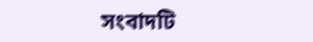সংবাদটি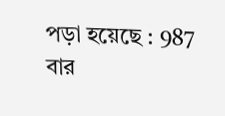পড়া হয়েছে : 987 বার